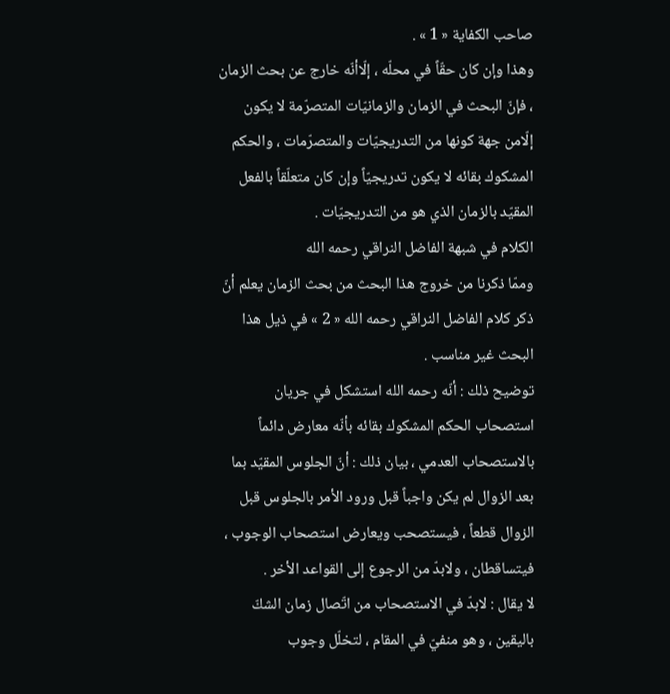صاحب الكفاية « 1 » .
وهذا وإن كان حقّاً في محلّه ، إلّاأنّه خارج عن بحث الزمان ، فإنّ البحث في الزمان والزمانيّات المتصرّمة لا يكون إلّامن جهة كونها من التدريجيّات والمتصرّمات ، والحكم المشكوك بقائه لا يكون تدريجيّاً وإن كان متعلّقاً بالفعل المقيّد بالزمان الذي هو من التدريجيّات .
الكلام في شبهة الفاضل النراقي رحمه الله
وممّا ذكرنا من خروج هذا البحث من بحث الزمان يعلم أنّ ذكر كلام الفاضل النراقي رحمه الله « 2 » في ذيل هذا البحث غير مناسب .
توضيح ذلك : أنّه رحمه الله استشكل في جريان استصحاب الحكم المشكوك بقائه بأنّه معارض دائماً بالاستصحاب العدمي ، بيان ذلك : أنّ الجلوس المقيّد بما بعد الزوال لم يكن واجباً قبل ورود الأمر بالجلوس قبل الزوال قطعاً ، فيستصحب ويعارض استصحاب الوجوب ، فيتساقطان ، ولابدّ من الرجوع إلى القواعد الأخر .
لا يقال : لابدّ في الاستصحاب من اتّصال زمان الشكّ باليقين ، وهو منفيّ في المقام ، لتخلّل وجوب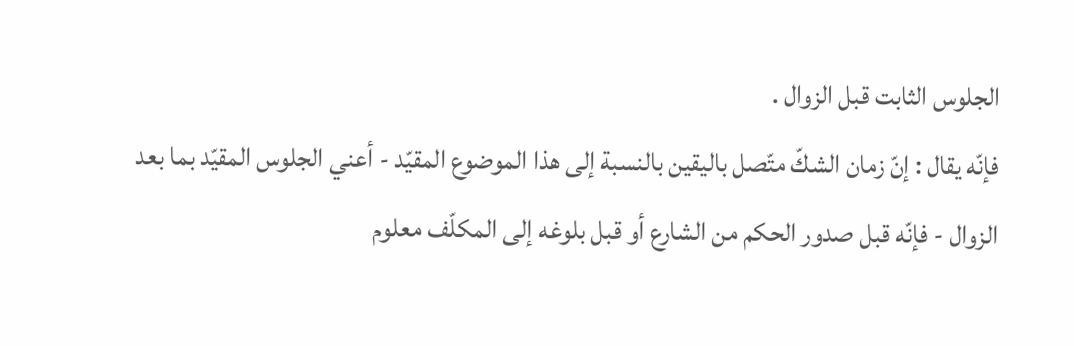الجلوس الثابت قبل الزوال .
فإنّه يقال : إنّ زمان الشكّ متّصل باليقين بالنسبة إلى هذا الموضوع المقيّد - أعني الجلوس المقيّد بما بعد الزوال - فإنّه قبل صدور الحكم من الشارع أو قبل بلوغه إلى المكلّف معلوم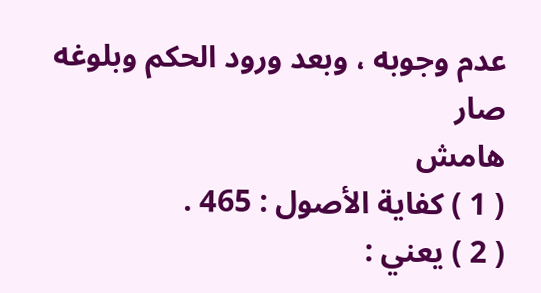عدم وجوبه ، وبعد ورود الحكم وبلوغه صار
هامش
( 1 ) كفاية الأصول : 465 .
( 2 ) يعني :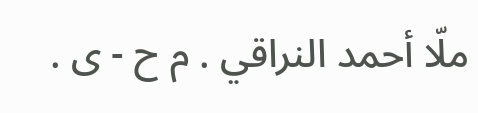ملّا أحمد النراقي . م ح - ى .